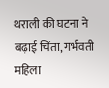थराली की घटना ने बढ़ाई चिंता, गर्भवती महिला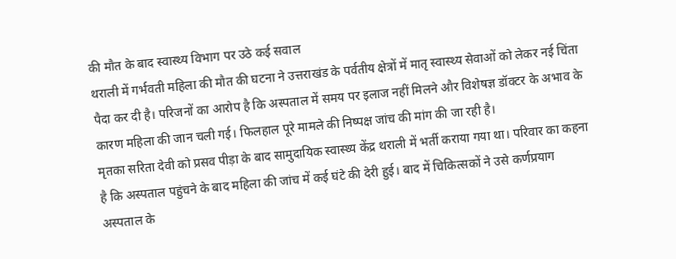की मौत के बाद स्वास्थ्य विभाग पर उठे कई सवाल
थराली में गर्भवती महिला की मौत की घटना ने उत्तराखंड के पर्वतीय क्षेत्रों में मातृ स्वास्थ्य सेवाओं को लेकर नई चिंता पैदा कर दी है। परिजनों का आरोप है कि अस्पताल में समय पर इलाज नहीं मिलने और विशेषज्ञ डॉक्टर के अभाव के कारण महिला की जान चली गई। फिलहाल पूरे मामले की निष्पक्ष जांच की मांग की जा रही है।
मृतका सरिता देवी को प्रसव पीड़ा के बाद सामुदायिक स्वास्थ्य केंद्र थराली में भर्ती कराया गया था। परिवार का कहना है कि अस्पताल पहुंचने के बाद महिला की जांच में कई घंटे की देरी हुई। बाद में चिकित्सकों ने उसे कर्णप्रयाग अस्पताल के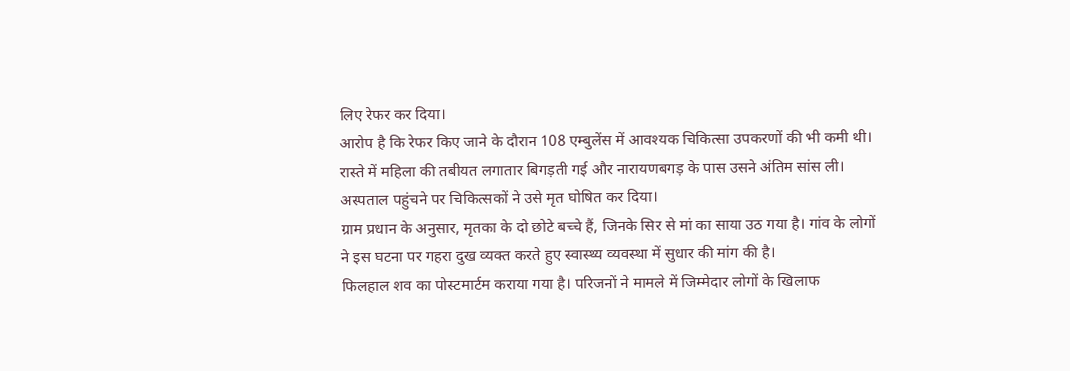लिए रेफर कर दिया।
आरोप है कि रेफर किए जाने के दौरान 108 एम्बुलेंस में आवश्यक चिकित्सा उपकरणों की भी कमी थी। रास्ते में महिला की तबीयत लगातार बिगड़ती गई और नारायणबगड़ के पास उसने अंतिम सांस ली। अस्पताल पहुंचने पर चिकित्सकों ने उसे मृत घोषित कर दिया।
ग्राम प्रधान के अनुसार, मृतका के दो छोटे बच्चे हैं, जिनके सिर से मां का साया उठ गया है। गांव के लोगों ने इस घटना पर गहरा दुख व्यक्त करते हुए स्वास्थ्य व्यवस्था में सुधार की मांग की है।
फिलहाल शव का पोस्टमार्टम कराया गया है। परिजनों ने मामले में जिम्मेदार लोगों के खिलाफ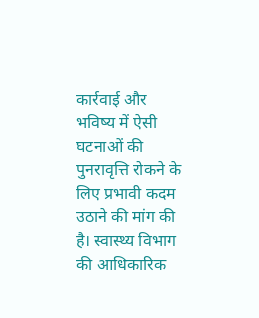कार्रवाई और भविष्य में ऐसी घटनाओं की पुनरावृत्ति रोकने के लिए प्रभावी कदम उठाने की मांग की है। स्वास्थ्य विभाग की आधिकारिक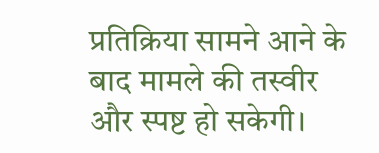प्रतिक्रिया सामने आने के बाद मामले की तस्वीर और स्पष्ट हो सकेगी।